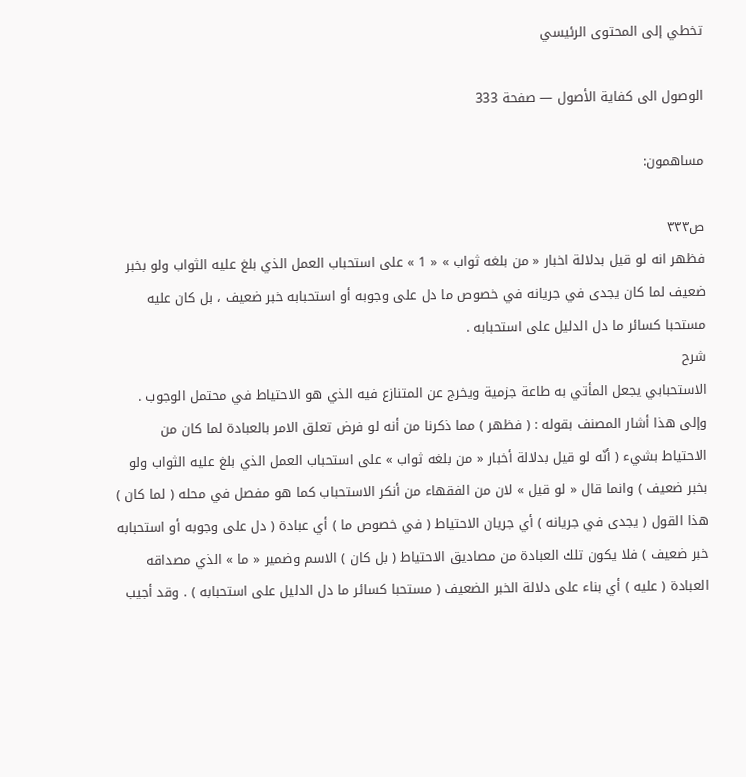تخطي إلى المحتوى الرئيسي

الوصول الى كفاية الأصول — صفحة 333

مساهمون:

ص٣٣٣
فظهر انه لو قيل بدلالة اخبار « من بلغه ثواب » « 1 » على استحباب العمل الذي بلغ عليه الثواب ولو بخبر ضعيف لما كان يجدى في جريانه في خصوص ما دل على وجوبه أو استحبابه خبر ضعيف ، بل كان عليه مستحبا كسائر ما دل الدليل على استحبابه .
شرح
الاستحبابي يجعل المأتي به طاعة جزمية ويخرج عن المتنازع فيه الذي هو الاحتياط في محتمل الوجوب . وإلى هذا أشار المصنف بقوله : ( فظهر ) مما ذكرنا من أنه لو فرض تعلق الامر بالعبادة لما كان من الاحتياط بشيء ( أنّه لو قيل بدلالة أخبار « من بلغه ثواب » على استحباب العمل الذي بلغ عليه الثواب ولو بخبر ضعيف ) وانما قال « لو قيل » لان من الفقهاء من أنكر الاستحباب كما هو مفصل في محله ( لما كان ) هذا القول ( يجدى في جريانه ) أي جريان الاحتياط ( في خصوص ما ) أي عبادة ( دل على وجوبه أو استحبابه خبر ضعيف ) فلا يكون تلك العبادة من مصاديق الاحتياط ( بل كان ) الاسم وضمير « ما » الذي مصداقه العبادة ( عليه ) أي بناء على دلالة الخبر الضعيف ( مستحبا كسائر ما دل الدليل على استحبابه ) . وقد أجيب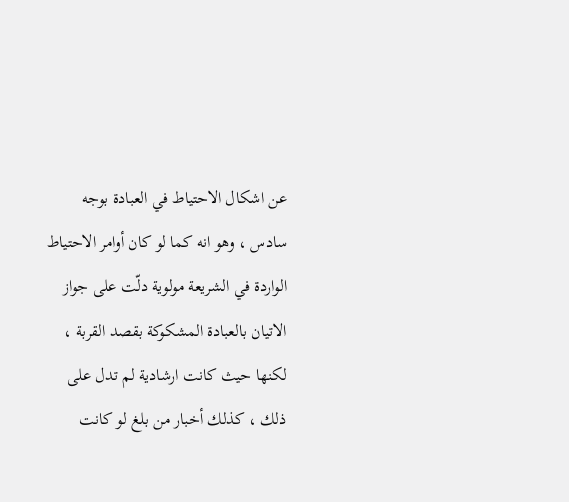عن اشكال الاحتياط في العبادة بوجه سادس ، وهو انه كما لو كان أوامر الاحتياط الواردة في الشريعة مولوية دلّت على جواز الاتيان بالعبادة المشكوكة بقصد القربة ، لكنها حيث كانت ارشادية لم تدل على ذلك ، كذلك أخبار من بلغ لو كانت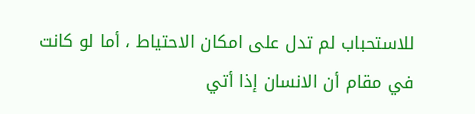للاستحباب لم تدل على امكان الاحتياط ، أما لو كانت في مقام أن الانسان إذا أتي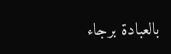بالعبادة برجاء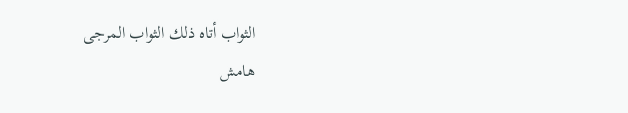الثواب أتاه ذلك الثواب المرجى
هامش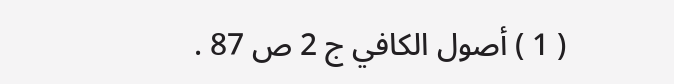( 1 ) أصول الكافي ج 2 ص 87 .